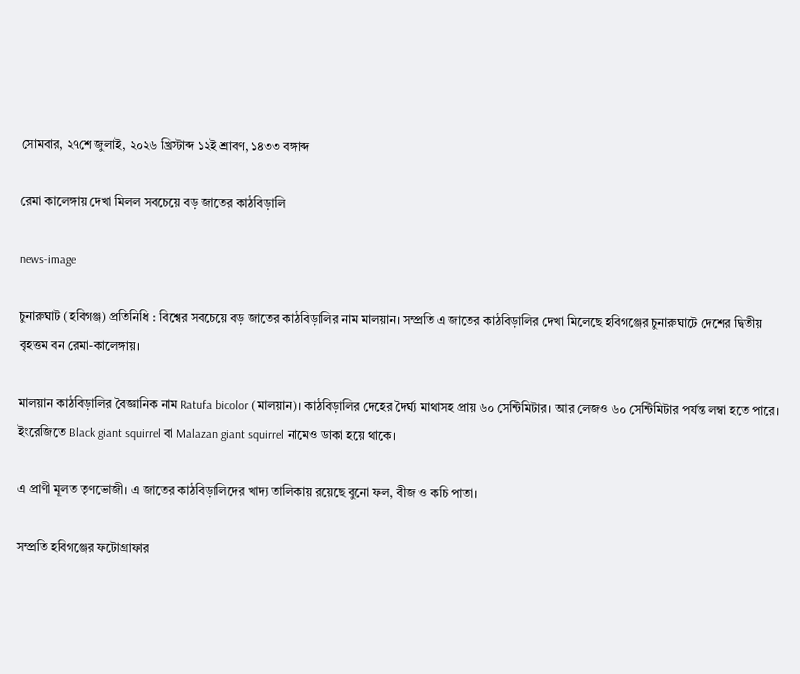সোমবার, ২৭শে জুলাই, ২০২৬ খ্রিস্টাব্দ ১২ই শ্রাবণ, ১৪৩৩ বঙ্গাব্দ

রেমা কালেঙ্গায় দেখা মিলল সবচেয়ে বড় জাতের কাঠবিড়ালি

news-image

চুনারুঘাট (হবিগঞ্জ) প্রতিনিধি : বিশ্বের সবচেয়ে বড় জাতের কাঠবিড়ালির নাম মালয়ান। সম্প্রতি এ জাতের কাঠবিড়ালির দেখা মিলেছে হবিগঞ্জের চুনারুঘাটে দেশের দ্বিতীয় বৃহত্তম বন রেমা-কালেঙ্গায়।

মালয়ান কাঠবিড়ালির বৈজ্ঞানিক নাম Ratufa bicolor (মালয়ান)। কাঠবিড়ালির দেহের দৈর্ঘ্য মাথাসহ প্রায় ৬০ সেন্টিমিটার। আর লেজও ৬০ সেন্টিমিটার পর্যন্ত লম্বা হতে পারে। ইংরেজিতে Black giant squirrel বা Malazan giant squirrel নামেও ডাকা হয়ে থাকে।

এ প্রাণী মূলত তৃণভোজী। এ জাতের কাঠবিড়ালিদের খাদ্য তালিকায় রয়েছে বুনো ফল, বীজ ও কচি পাতা।

সম্প্রতি হবিগঞ্জের ফটোগ্রাফার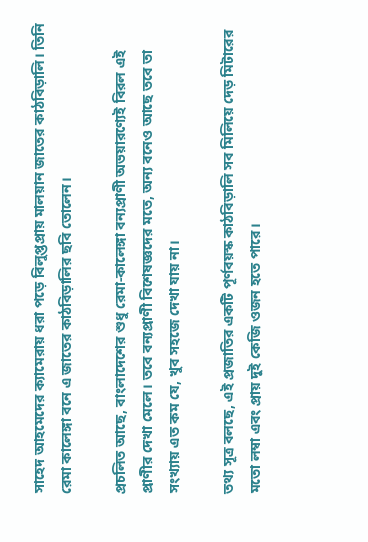সাহেদ আহমেদের ক্যামেরায় ধরা পড়ে বিলুপ্তপ্রায় মালয়ান জাতের কাঠবিড়ালি। তিনি রেমা কালেঙ্গা বনে এ জাতের কাঠবিড়ালির ছবি তোলেন।

প্রচলিত আছে, বাংলাদেশের শুধু রেমা-কালেঙ্গা বন্যপ্রাণী অভয়ারণ্যেই বিরল এই প্রাণীর দেখা মেলে। তবে বন্যপ্রাণী বিশেষজ্ঞদের মতে, অন্য বনেও আছে তবে তা সংখ্যায় এত কম যে, খুব সহজে দেখা যায় না।

তথ্য সূত্র বলছে, এই প্রজাতির একটি পূর্ণবয়স্ক কাঠবিড়ালি সব মিলিয়ে দেড় মিটারের মতো লম্বা এবং প্রায় দুই কেজি ওজন হতে পারে।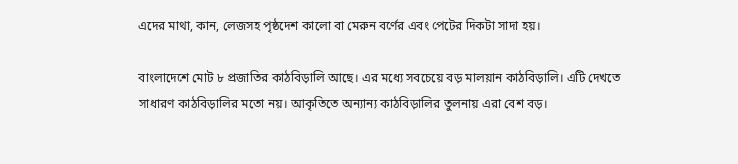এদের মাথা, কান, লেজসহ পৃষ্ঠদেশ কালো বা মেরুন বর্ণের এবং পেটের দিকটা সাদা হয়।

বাংলাদেশে মোট ৮ প্রজাতির কাঠবিড়ালি আছে। এর মধ্যে সবচেয়ে বড় মালয়ান কাঠবিড়ালি। এটি দেখতে সাধারণ কাঠবিড়ালির মতো নয়। আকৃতিতে অন্যান্য কাঠবিড়ালির তুলনায় এরা বেশ বড়।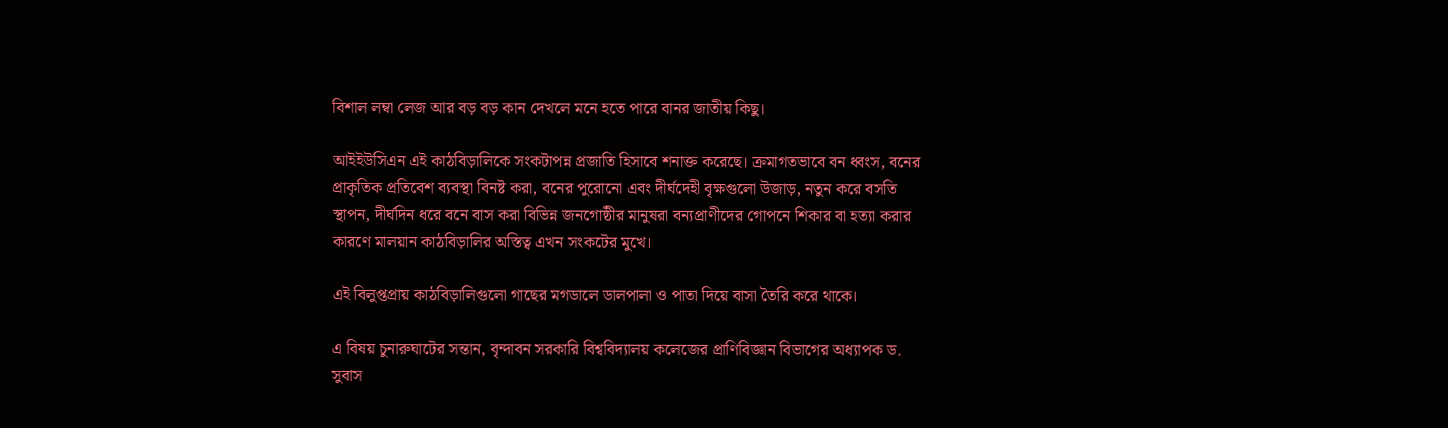বিশাল লম্বা লেজ আর বড় বড় কান দেখলে মনে হতে পারে বানর জাতীয় কিছু।

আইইউসিএন এই কাঠবিড়ালিকে সংকটাপন্ন প্রজাতি হিসাবে শনাক্ত করেছে। ক্রমাগতভাবে বন ধ্বংস, বনের প্রাকৃতিক প্রতিবেশ ব্যবস্থা বিনষ্ট করা, বনের পুরোনো এবং দীর্ঘদেহী বৃক্ষগুলো উজাড়, নতুন করে বসতি স্থাপন, দীর্ঘদিন ধরে বনে বাস করা বিভিন্ন জনগোষ্ঠীর মানুষরা বন্যপ্রাণীদের গোপনে শিকার বা হত্যা করার কারণে মালয়ান কাঠবিড়ালির অস্তিত্ব এখন সংকটের মুখে।

এই বিলুপ্তপ্রায় কাঠবিড়ালিগুলো গাছের মগডালে ডালপালা ও পাতা দিয়ে বাসা তৈরি করে থাকে।

এ বিষয় চুনারুঘাটের সন্তান, বৃন্দাবন সরকারি বিশ্ববিদ্যালয় কলেজের প্রাণিবিজ্ঞান বিভাগের অধ্যাপক ড. সুবাস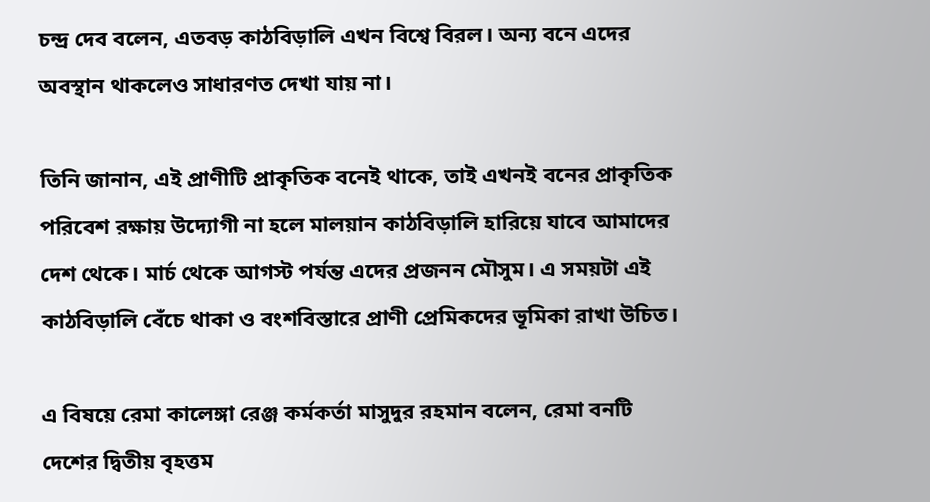চন্দ্র দেব বলেন, এতবড় কাঠবিড়ালি এখন বিশ্বে বিরল। অন্য বনে এদের অবস্থান থাকলেও সাধারণত দেখা যায় না।

তিনি জানান, এই প্রাণীটি প্রাকৃতিক বনেই থাকে, তাই এখনই বনের প্রাকৃতিক পরিবেশ রক্ষায় উদ্যোগী না হলে মালয়ান কাঠবিড়ালি হারিয়ে যাবে আমাদের দেশ থেকে। মার্চ থেকে আগস্ট পর্যন্ত এদের প্রজনন মৌসুম। এ সময়টা এই কাঠবিড়ালি বেঁচে থাকা ও বংশবিস্তারে প্রাণী প্রেমিকদের ভূমিকা রাখা উচিত।

এ বিষয়ে রেমা কালেঙ্গা রেঞ্জ কর্মকর্তা মাসুদুর রহমান বলেন, রেমা বনটি দেশের দ্বিতীয় বৃহত্তম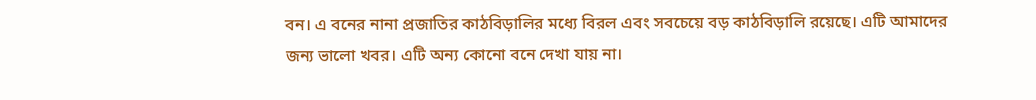বন। এ বনের নানা প্রজাতির কাঠবিড়ালির মধ্যে বিরল এবং সবচেয়ে বড় কাঠবিড়ালি রয়েছে। এটি আমাদের জন্য ভালো খবর। এটি অন্য কোনো বনে দেখা যায় না।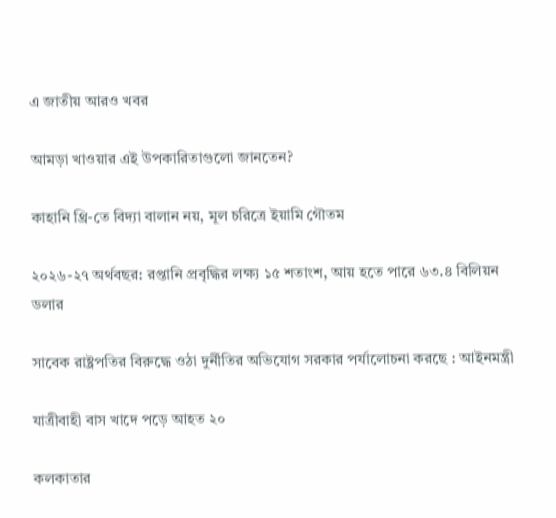এ জাতীয় আরও খবর

আমড়া খাওয়ার এই উপকারিতাগুলো জানতেন?

কাহানি থ্রি-তে বিদ্যা বালান নয়, মূল চরিত্রে ইয়ামি গৌতম

২০২৬-২৭ অর্থবছর: রপ্তানি প্রবৃদ্ধির লক্ষ্য ১৫ শতাংশ, আয় হতে পারে ৬৩.৪ বিলিয়ন ডলার

সাবেক রাষ্ট্রপতির বিরুদ্ধে ওঠা দুর্নীতির অভিযোগ সরকার পর্যালোচনা করছে : আইনমন্ত্রী

যাত্রীবাহী বাস খাদে পড়ে আহত ২০

কলকাতার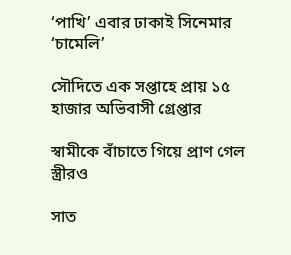‘পাখি’ এবার ঢাকাই সিনেমার ‘চামেলি’

সৌদিতে এক সপ্তাহে প্রায় ১৫ হাজার অভিবাসী গ্রেপ্তার

স্বামীকে বাঁচাতে গিয়ে প্রাণ গেল স্ত্রীরও

সাত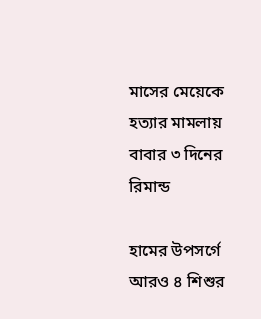মাসের মেয়েকে হত্যার মামলায় বাবার ৩ দিনের রিমান্ড

হামের উপসর্গে আরও ৪ শিশুর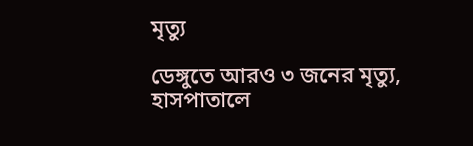মৃত্যু

ডেঙ্গুতে আরও ৩ জনের মৃত্যু, হাসপাতালে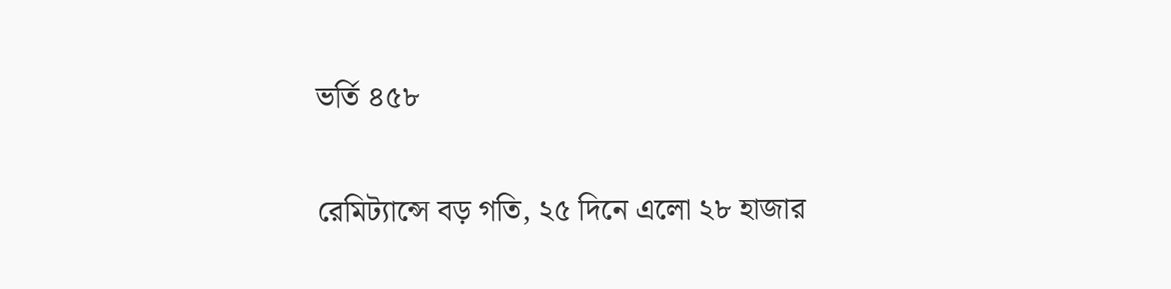ভর্তি ৪৫৮

রেমিট্যান্সে বড় গতি, ২৫ দিনে এলো ২৮ হাজার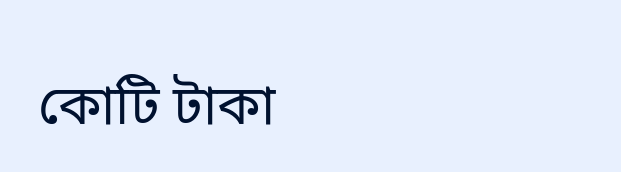কোটি টাকা